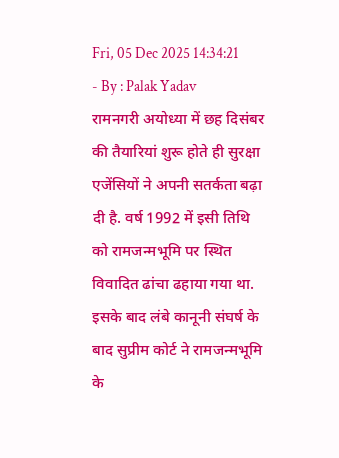Fri, 05 Dec 2025 14:34:21 - By : Palak Yadav
रामनगरी अयोध्या में छह दिसंबर की तैयारियां शुरू होते ही सुरक्षा एजेंसियों ने अपनी सतर्कता बढ़ा दी है. वर्ष 1992 में इसी तिथि को रामजन्मभूमि पर स्थित विवादित ढांचा ढहाया गया था. इसके बाद लंबे कानूनी संघर्ष के बाद सुप्रीम कोर्ट ने रामजन्मभूमि के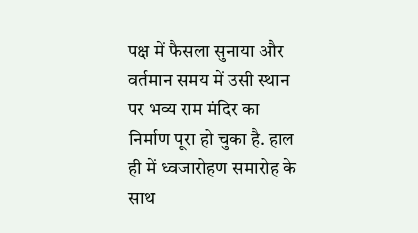पक्ष में फैसला सुनाया और वर्तमान समय में उसी स्थान पर भव्य राम मंदिर का निर्माण पूरा हो चुका है. हाल ही में ध्वजारोहण समारोह के साथ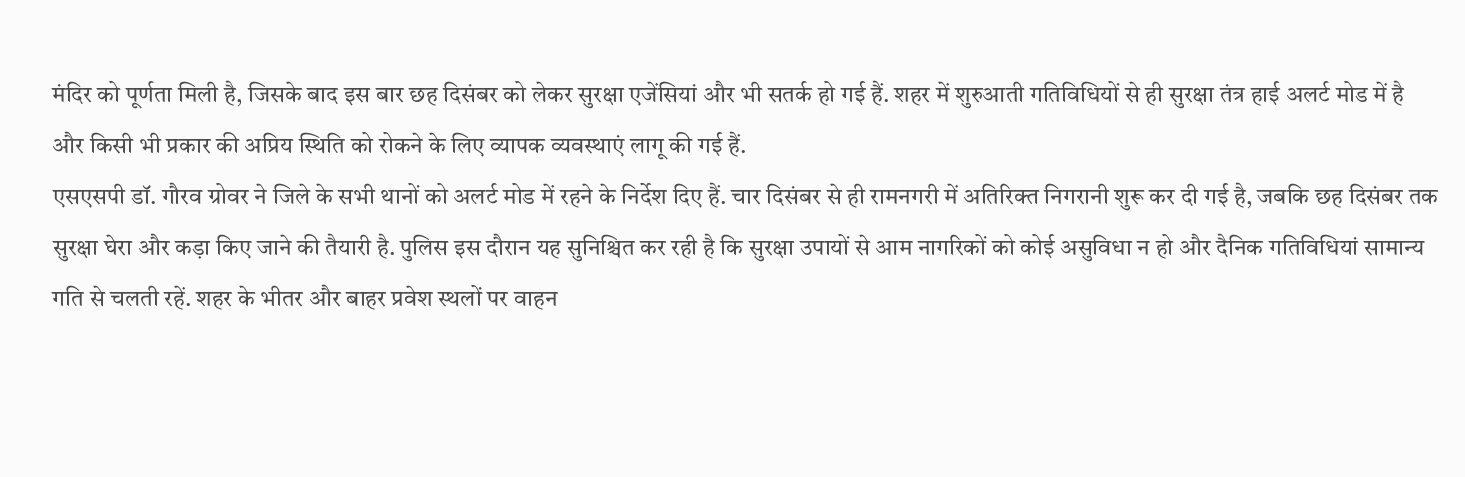मंदिर को पूर्णता मिली है, जिसके बाद इस बार छह दिसंबर को लेकर सुरक्षा एजेंसियां और भी सतर्क हो गई हैं. शहर में शुरुआती गतिविधियों से ही सुरक्षा तंत्र हाई अलर्ट मोड में है और किसी भी प्रकार की अप्रिय स्थिति को रोकने के लिए व्यापक व्यवस्थाएं लागू की गई हैं.
एसएसपी डॉ. गौरव ग्रोवर ने जिले के सभी थानों को अलर्ट मोड में रहने के निर्देश दिए हैं. चार दिसंबर से ही रामनगरी में अतिरिक्त निगरानी शुरू कर दी गई है, जबकि छह दिसंबर तक सुरक्षा घेरा और कड़ा किए जाने की तैयारी है. पुलिस इस दौरान यह सुनिश्चित कर रही है कि सुरक्षा उपायों से आम नागरिकों को कोई असुविधा न हो और दैनिक गतिविधियां सामान्य गति से चलती रहें. शहर के भीतर और बाहर प्रवेश स्थलों पर वाहन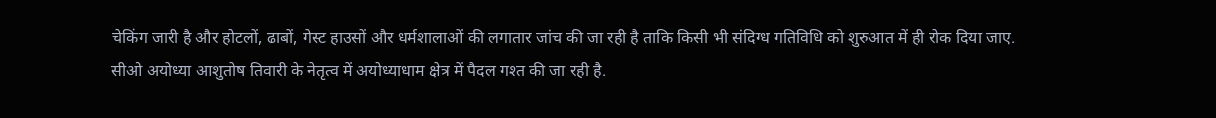चेकिंग जारी है और होटलों, ढाबों, गेस्ट हाउसों और धर्मशालाओं की लगातार जांच की जा रही है ताकि किसी भी संदिग्ध गतिविधि को शुरुआत में ही रोक दिया जाए.
सीओ अयोध्या आशुतोष तिवारी के नेतृत्व में अयोध्याधाम क्षेत्र में पैदल गश्त की जा रही है.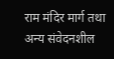राम मंदिर मार्ग तथा अन्य संवेदनशील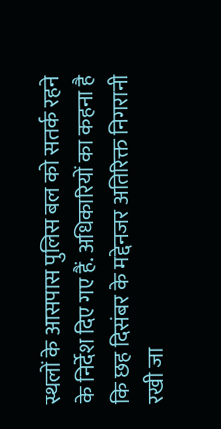स्थलों के आसपास पुलिस बल को सतर्क रहने के निर्देश दिए गए हैं. अधिकारियों का कहना है कि छह दिसंबर के मद्देनजर अतिरिक्त निगरानी रखी जा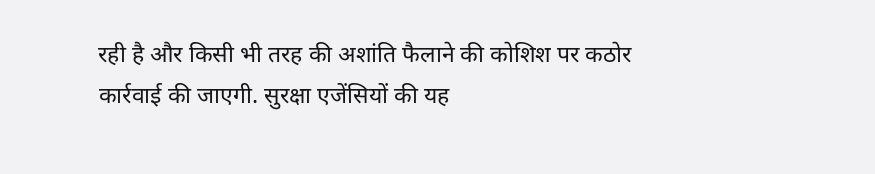रही है और किसी भी तरह की अशांति फैलाने की कोशिश पर कठोर कार्रवाई की जाएगी. सुरक्षा एजेंसियों की यह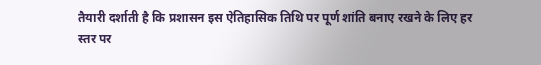तैयारी दर्शाती है कि प्रशासन इस ऐतिहासिक तिथि पर पूर्ण शांति बनाए रखने के लिए हर स्तर पर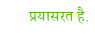प्रयासरत है.